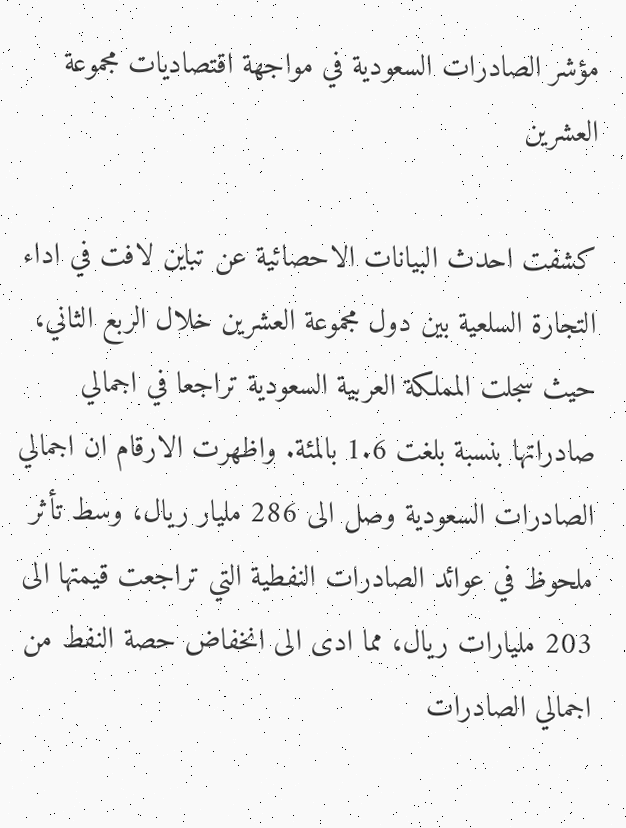مؤشر الصادرات السعودية في مواجهة اقتصاديات مجموعة العشرين

كشفت احدث البيانات الاحصائية عن تباين لافت في اداء التجارة السلعية بين دول مجموعة العشرين خلال الربع الثاني، حيث سجلت المملكة العربية السعودية تراجعا في اجمالي صادراتها بنسبة بلغت 1.6 بالمئة. واظهرت الارقام ان اجمالي الصادرات السعودية وصل الى 286 مليار ريال، وسط تأثر ملحوظ في عوائد الصادرات النفطية التي تراجعت قيمتها الى 203 مليارات ريال، مما ادى الى انخفاض حصة النفط من اجمالي الصادرات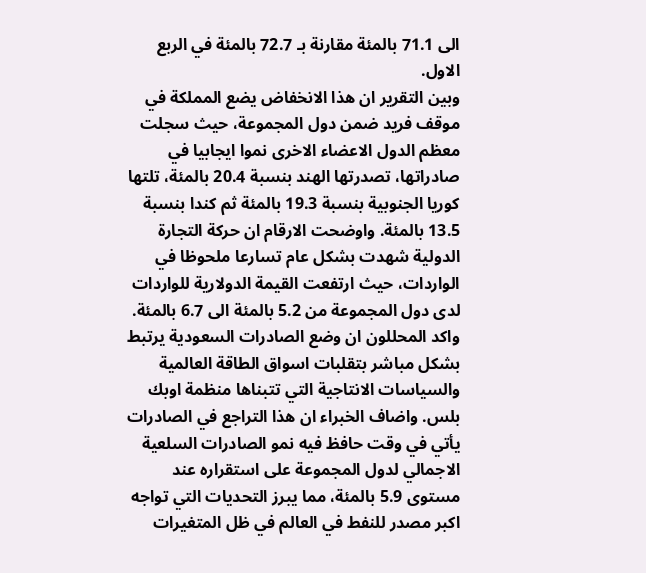الى 71.1 بالمئة مقارنة بـ 72.7 بالمئة في الربع الاول.
وبين التقرير ان هذا الانخفاض يضع المملكة في موقف فريد ضمن دول المجموعة، حيث سجلت معظم الدول الاعضاء الاخرى نموا ايجابيا في صادراتها، تصدرتها الهند بنسبة 20.4 بالمئة، تلتها كوريا الجنوبية بنسبة 19.3 بالمئة ثم كندا بنسبة 13.5 بالمئة. واوضحت الارقام ان حركة التجارة الدولية شهدت بشكل عام تسارعا ملحوظا في الواردات، حيث ارتفعت القيمة الدولارية للواردات لدى دول المجموعة من 5.2 بالمئة الى 6.7 بالمئة.
واكد المحللون ان وضع الصادرات السعودية يرتبط بشكل مباشر بتقلبات اسواق الطاقة العالمية والسياسات الانتاجية التي تتبناها منظمة اوبك بلس. واضاف الخبراء ان هذا التراجع في الصادرات يأتي في وقت حافظ فيه نمو الصادرات السلعية الاجمالي لدول المجموعة على استقراره عند مستوى 5.9 بالمئة، مما يبرز التحديات التي تواجه اكبر مصدر للنفط في العالم في ظل المتغيرات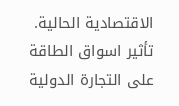الاقتصادية الحالية.
تأثير اسواق الطاقة على التجارة الدولية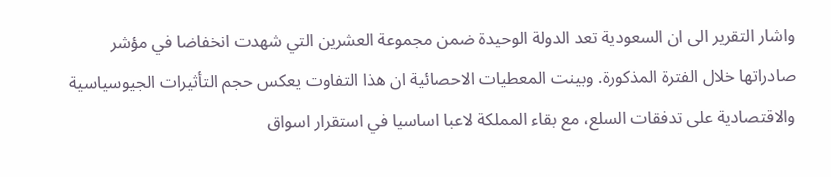واشار التقرير الى ان السعودية تعد الدولة الوحيدة ضمن مجموعة العشرين التي شهدت انخفاضا في مؤشر صادراتها خلال الفترة المذكورة. وبينت المعطيات الاحصائية ان هذا التفاوت يعكس حجم التأثيرات الجيوسياسية والاقتصادية على تدفقات السلع، مع بقاء المملكة لاعبا اساسيا في استقرار اسواق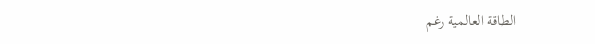الطاقة العالمية رغم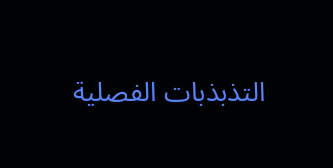التذبذبات الفصلية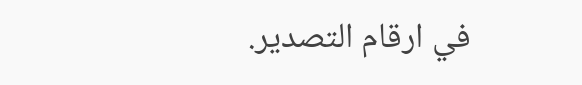في ارقام التصدير.